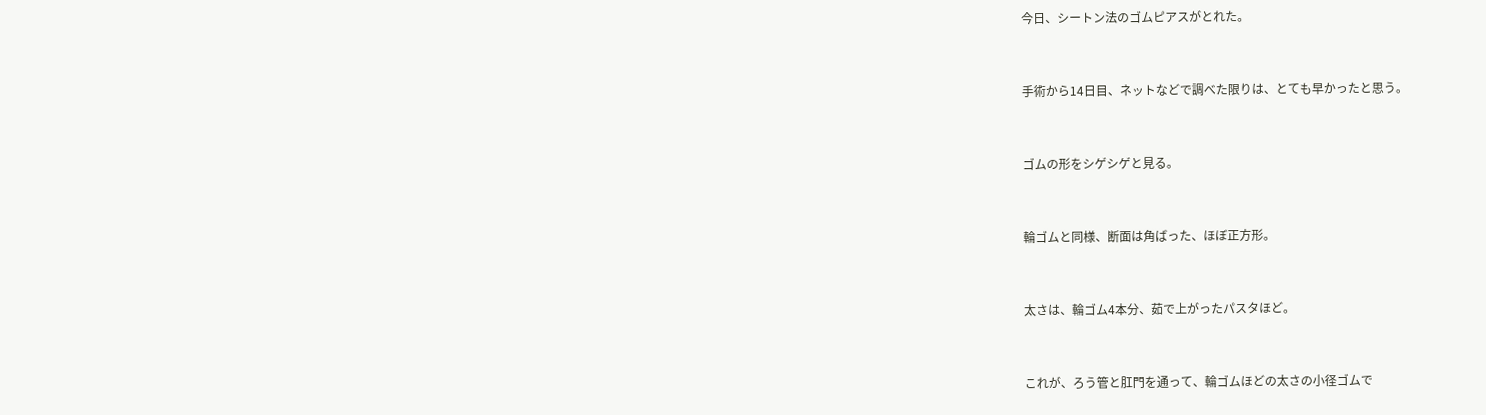今日、シートン法のゴムピアスがとれた。


手術から14日目、ネットなどで調べた限りは、とても早かったと思う。


ゴムの形をシゲシゲと見る。


輪ゴムと同様、断面は角ばった、ほぼ正方形。


太さは、輪ゴム4本分、茹で上がったパスタほど。


これが、ろう管と肛門を通って、輪ゴムほどの太さの小径ゴムで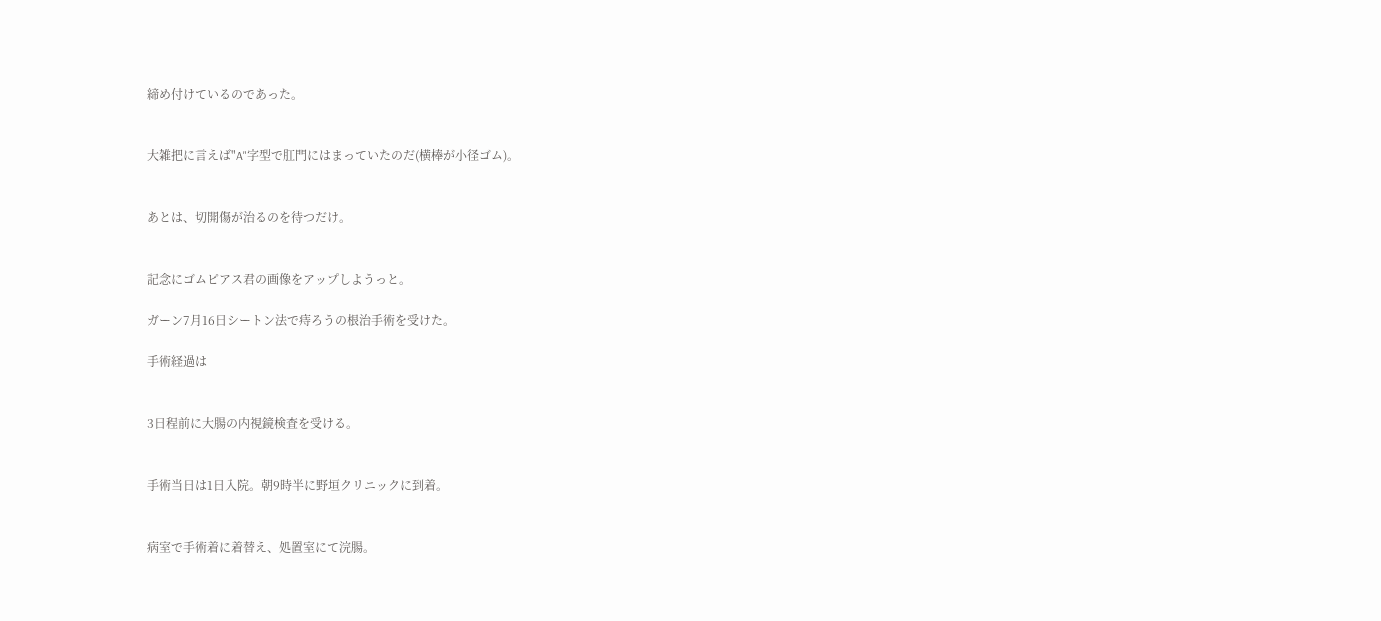締め付けているのであった。


大雑把に言えば"A"字型で肛門にはまっていたのだ(横棒が小径ゴム)。


あとは、切開傷が治るのを待つだけ。


記念にゴムピアス君の画像をアップしようっと。

ガーン7月16日シートン法で痔ろうの根治手術を受けた。

手術経過は


3日程前に大腸の内視鏡検査を受ける。


手術当日は1日入院。朝9時半に野垣クリニックに到着。


病室で手術着に着替え、処置室にて浣腸。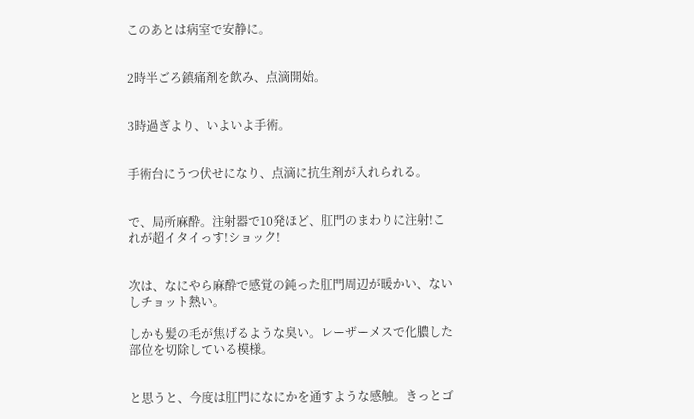このあとは病室で安静に。


2時半ごろ鎮痛剤を飲み、点滴開始。


3時過ぎより、いよいよ手術。


手術台にうつ伏せになり、点滴に抗生剤が入れられる。


で、局所麻酔。注射器で10発ほど、肛門のまわりに注射!これが超イタイっす!ショック!


次は、なにやら麻酔で感覚の鈍った肛門周辺が暖かい、ないしチョット熱い。

しかも髪の毛が焦げるような臭い。レーザーメスで化膿した部位を切除している模様。


と思うと、今度は肛門になにかを通すような感触。きっとゴ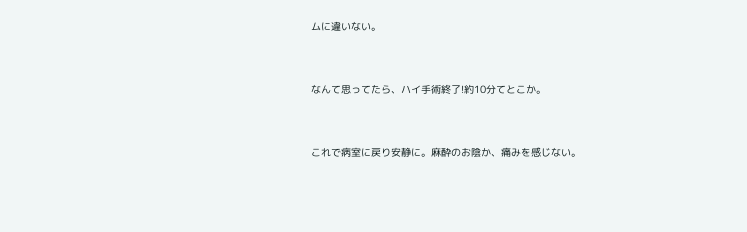ムに違いない。


なんて思ってたら、ハイ手術終了!約10分てとこか。


これで病室に戻り安静に。麻酔のお陰か、痛みを感じない。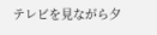テレビを見ながら夕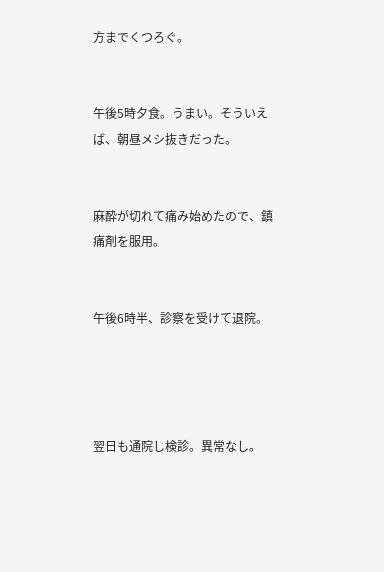方までくつろぐ。


午後5時夕食。うまい。そういえば、朝昼メシ抜きだった。


麻酔が切れて痛み始めたので、鎮痛剤を服用。


午後6時半、診察を受けて退院。




翌日も通院し検診。異常なし。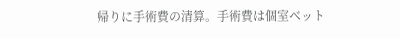帰りに手術費の清算。手術費は個室ベット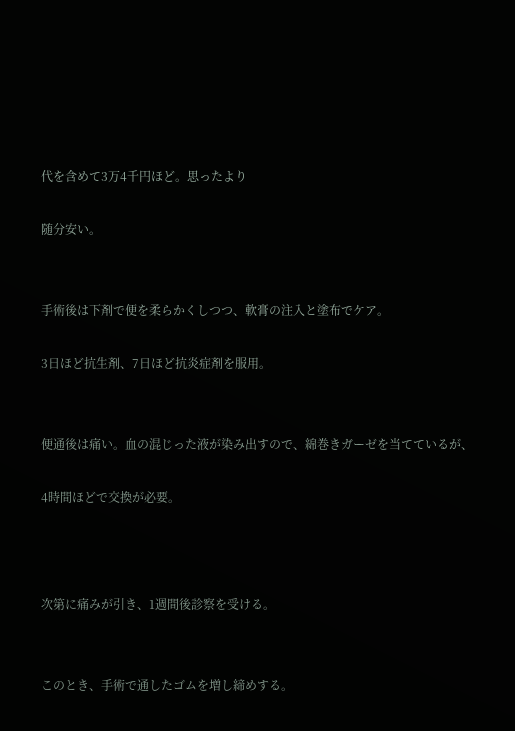代を含めて3万4千円ほど。思ったより

随分安い。


手術後は下剤で便を柔らかくしつつ、軟膏の注入と塗布でケア。

3日ほど抗生剤、7日ほど抗炎症剤を服用。


便通後は痛い。血の混じった液が染み出すので、綿巻きガーゼを当てているが、

4時間ほどで交換が必要。



次第に痛みが引き、1週間後診察を受ける。


このとき、手術で通したゴムを増し締めする。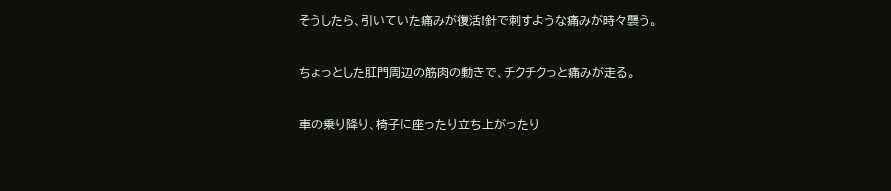そうしたら、引いていた痛みが復活!針で刺すような痛みが時々襲う。


ちょっとした肛門周辺の筋肉の動きで、チクチクっと痛みが走る。


車の乗り降り、椅子に座ったり立ち上がったり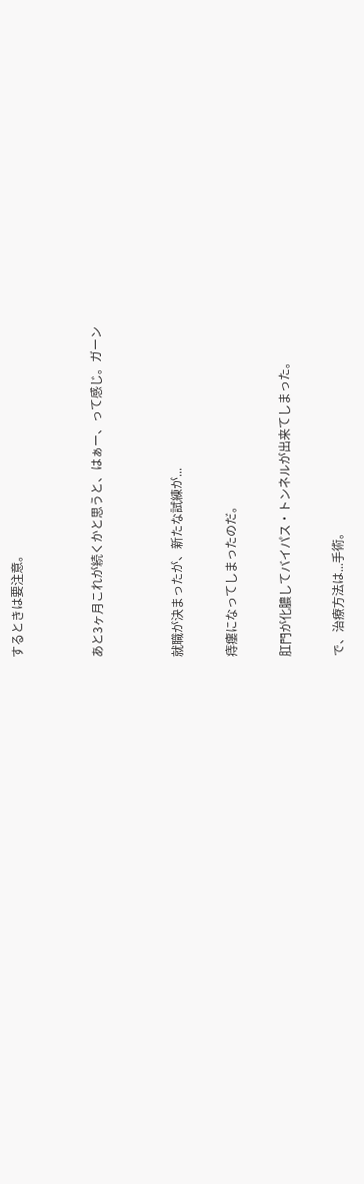するときは要注意。


あと3ヶ月これが続くかと思うと、はぁー、って感じ。ガーン


就職が決まったが、新たな試練が...

痔瘻になってしまったのだ。

肛門が化膿してバイパス・トンネルが出来てしまった。

で、治療方法は...手術。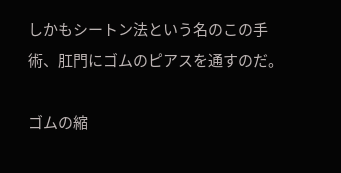しかもシートン法という名のこの手術、肛門にゴムのピアスを通すのだ。

ゴムの縮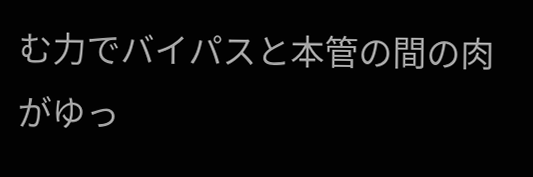む力でバイパスと本管の間の肉がゆっ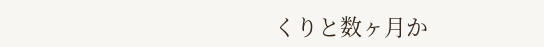くりと数ヶ月か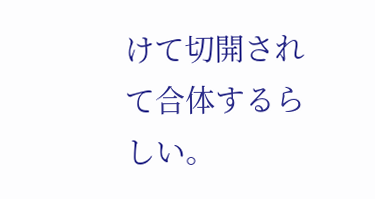けて切開されて合体するらしい。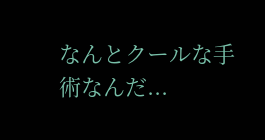なんとクールな手術なんだ...